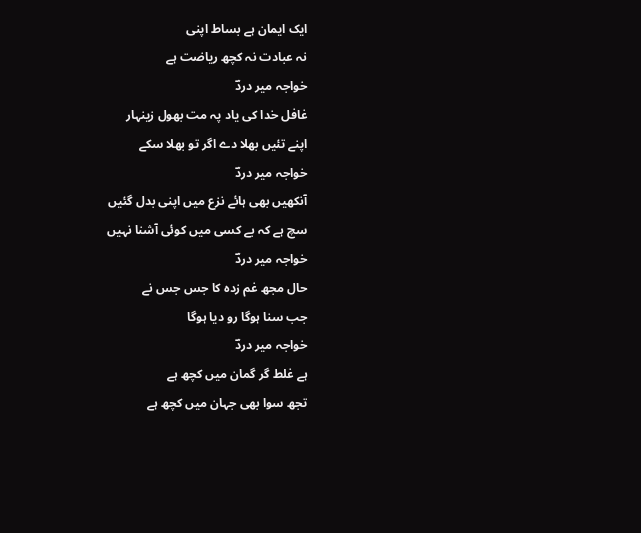ایک ایمان ہے بساط اپنی
نہ عبادت نہ کچھ ریاضت ہے
خواجہ میر دردؔ
غافل خدا کی یاد پہ مت بھول زینہار
اپنے تئیں بھلا دے اگر تو بھلا سکے
خواجہ میر دردؔ
آنکھیں بھی ہائے نزع میں اپنی بدل گئیں
سچ ہے کہ بے کسی میں کوئی آشنا نہیں
خواجہ میر دردؔ
حال مجھ غم زدہ کا جس جس نے
جب سنا ہوگا رو دیا ہوگا
خواجہ میر دردؔ
ہے غلط گر گمان میں کچھ ہے
تجھ سوا بھی جہان میں کچھ ہے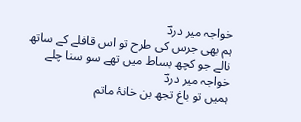خواجہ میر دردؔ
ہم بھی جرس کی طرح تو اس قافلے کے ساتھ
نالے جو کچھ بساط میں تھے سو سنا چلے
خواجہ میر دردؔ
ہمیں تو باغ تجھ بن خانۂ ماتم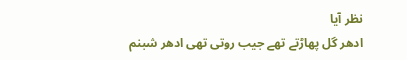نظر آیا
ادھر گل پھاڑتے تھے جیب روتی تھی ادھر شبنم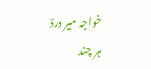خواجہ میر دردؔ
ہر چند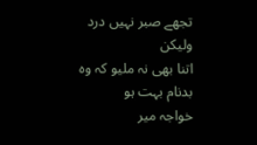تجھے صبر نہیں درد ولیکن
اتنا بھی نہ ملیو کہ وہ بدنام بہت ہو
خواجہ میر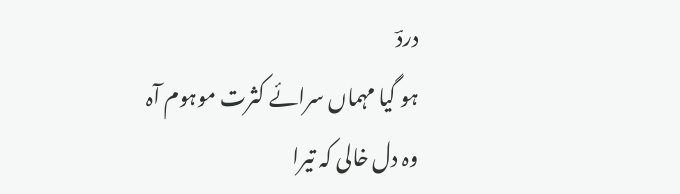دردؔ
ہو گیا مہماں سرائے کثرت موہوم آہ
وہ دل خالی کہ تیرا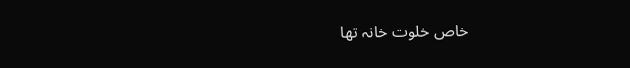خاص خلوت خانہ تھا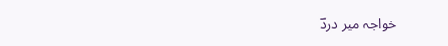خواجہ میر دردؔ